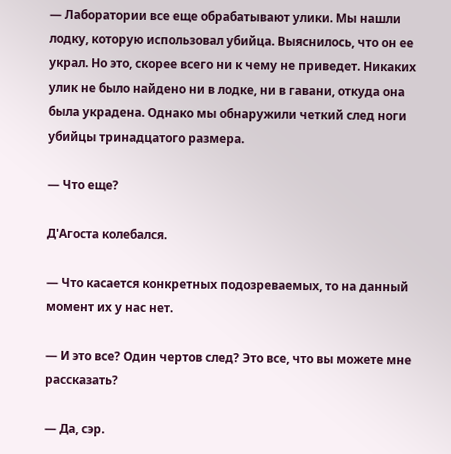— Лаборатории все еще обрабатывают улики. Мы нашли лодку, которую использовал убийца. Выяснилось, что он ее украл. Но это, скорее всего ни к чему не приведет. Никаких улик не было найдено ни в лодке, ни в гавани, откуда она была украдена. Однако мы обнаружили четкий след ноги убийцы тринадцатого размера.

— Что еще?

Д'Агоста колебался.

— Что касается конкретных подозреваемых, то на данный момент их у нас нет.

— И это все? Один чертов след? Это все, что вы можете мне рассказать?

— Да, сэр.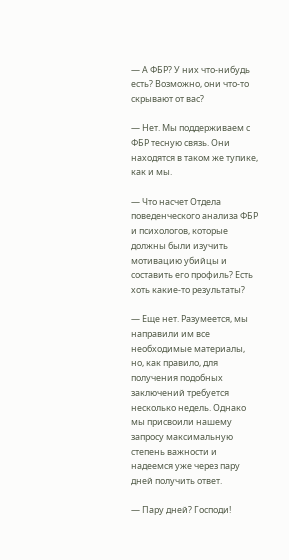— А ФБР? У них что-нибудь есть? Возможно, они что-то скрывают от вас?

— Нет. Мы поддерживаем с ФБР тесную связь. Они находятся в таком же тупике, как и мы.

— Что насчет Отдела поведенческого анализа ФБР и психологов, которые должны были изучить мотивацию убийцы и составить его профиль? Есть хоть какие-то результаты?

— Еще нет. Разумеется, мы направили им все необходимые материалы, но, как правило, для получения подобных заключений требуется несколько недель. Однако мы присвоили нашему запросу максимальную степень важности и надеемся уже через пару дней получить ответ.

— Пару дней? Господи!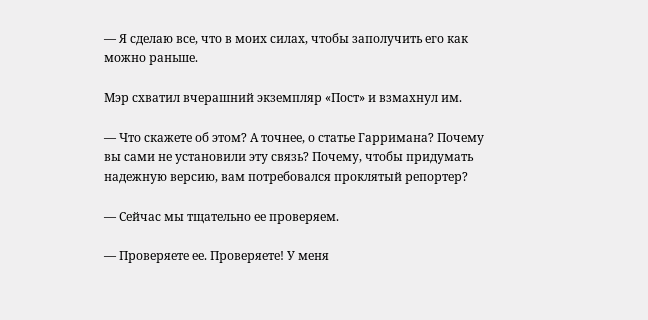— Я сделаю все, что в моих силах, чтобы заполучить его как можно раньше.

Мэр схватил вчерашний экземпляр «Пост» и взмахнул им.

— Что скажете об этом? А точнее, о статье Гарримана? Почему вы сами не установили эту связь? Почему, чтобы придумать надежную версию, вам потребовался проклятый репортер?

— Сейчас мы тщательно ее проверяем.

— Проверяете ее. Проверяете! У меня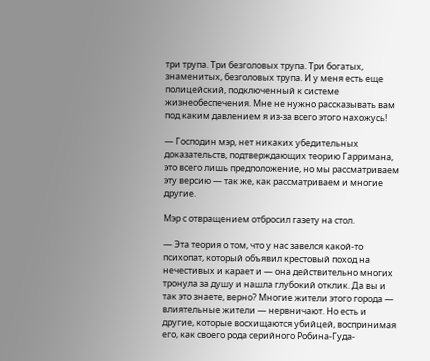три трупа. Три безголовых трупа. Три богатых, знаменитых, безголовых трупа. И у меня есть еще полицейский, подключенный к системе жизнеобеспечения. Мне не нужно рассказывать вам под каким давлением я из-за всего этого нахожусь!

— Господин мэр, нет никаких убедительных доказательств, подтверждающих теорию Гарримана, это всего лишь предположение, но мы рассматриваем эту версию — так же, как рассматриваем и многие другие.

Мэр с отвращением отбросил газету на стол.

— Эта теория о том, что у нас завелся какой-то психопат, который объявил крестовый поход на нечестивых и карает и — она действительно многих тронула за душу и нашла глубокий отклик. Да вы и так это знаете, верно? Многие жители этого города — влиятельные жители — нервничают. Но есть и другие, которые восхищаются убийцей, воспринимая его, как своего рода серийного Робина-Гуда-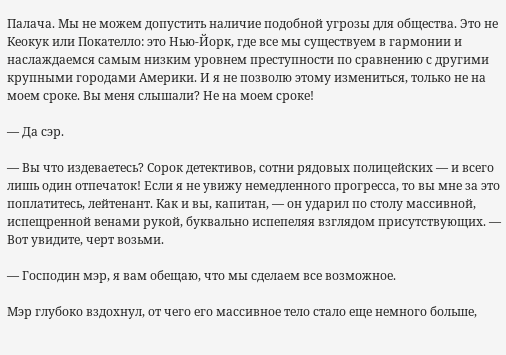Палача. Мы не можем допустить наличие подобной угрозы для общества. Это не Кеокук или Покателло: это Нью-Йорк, где все мы существуем в гармонии и наслаждаемся самым низким уровнем преступности по сравнению с другими крупными городами Америки. И я не позволю этому измениться, только не на моем сроке. Вы меня слышали? Не на моем сроке!

— Да сэр.

— Вы что издеваетесь? Сорок детективов, сотни рядовых полицейских — и всего лишь один отпечаток! Если я не увижу немедленного прогресса, то вы мне за это поплатитесь, лейтенант. Как и вы, капитан, — он ударил по столу массивной, испещренной венами рукой, буквально испепеляя взглядом присутствующих. — Вот увидите, черт возьми.

— Господин мэр, я вам обещаю, что мы сделаем все возможное.

Мэр глубоко вздохнул, от чего его массивное тело стало еще немного больше,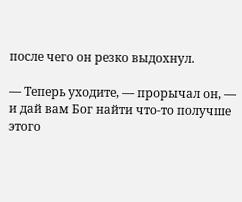после чего он резко выдохнул.

— Теперь уходите, — прорычал он, — и дай вам Бог найти что-то получше этого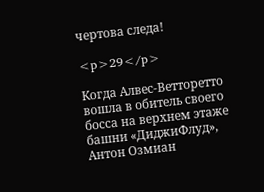чертова следа!

<p>29</p>

Когда Алвес-Ветторетто вошла в обитель своего босса на верхнем этаже башни «ДиджиФлуд», Антон Озмиан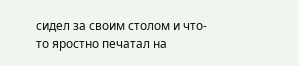сидел за своим столом и что-то яростно печатал на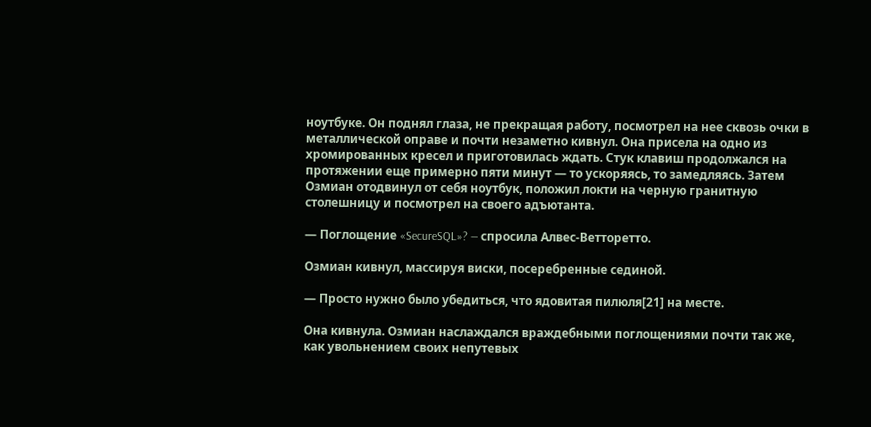ноутбуке. Он поднял глаза, не прекращая работу, посмотрел на нее сквозь очки в металлической оправе и почти незаметно кивнул. Она присела на одно из хромированных кресел и приготовилась ждать. Стук клавиш продолжался на протяжении еще примерно пяти минут — то ускоряясь, то замедляясь. Затем Озмиан отодвинул от себя ноутбук, положил локти на черную гранитную столешницу и посмотрел на своего адъютанта.

— Поглощение «SecureSQL»? — спросила Алвес-Ветторетто.

Озмиан кивнул, массируя виски, посеребренные сединой.

— Просто нужно было убедиться, что ядовитая пилюля[21] на месте.

Она кивнула. Озмиан наслаждался враждебными поглощениями почти так же, как увольнением своих непутевых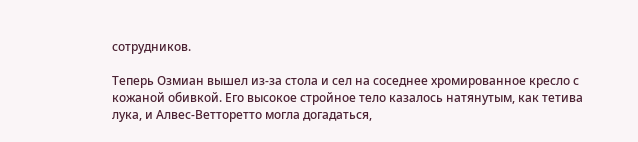сотрудников.

Теперь Озмиан вышел из-за стола и сел на соседнее хромированное кресло с кожаной обивкой. Его высокое стройное тело казалось натянутым, как тетива лука, и Алвес-Ветторетто могла догадаться,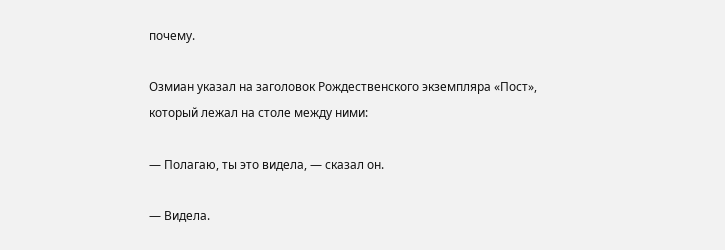почему.

Озмиан указал на заголовок Рождественского экземпляра «Пост», который лежал на столе между ними:

— Полагаю, ты это видела, — сказал он.

— Видела.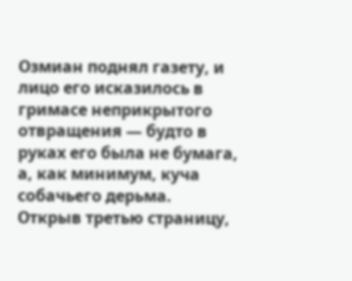Озмиан поднял газету, и лицо его исказилось в гримасе неприкрытого отвращения — будто в руках его была не бумага, а, как минимум, куча собачьего дерьма. Открыв третью страницу,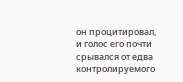он процитировал, и голос его почти срывался от едва контролируемого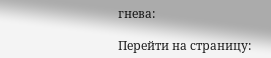гнева:

Перейти на страницу: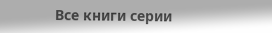Все книги серии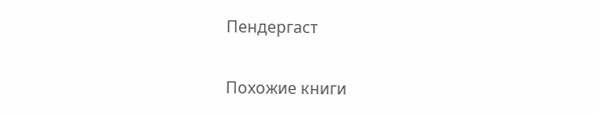Пендергаст

Похожие книги